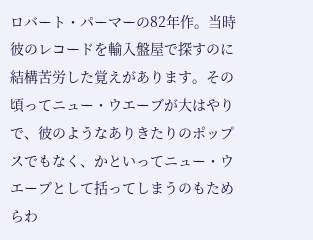ロバート・パーマーの82年作。当時彼のレコードを輸入盤屋で探すのに結構苦労した覚えがあります。その頃ってニュー・ウエーブが大はやりで、彼のようなありきたりのポップスでもなく、かといってニュー・ウエーブとして括ってしまうのもためらわ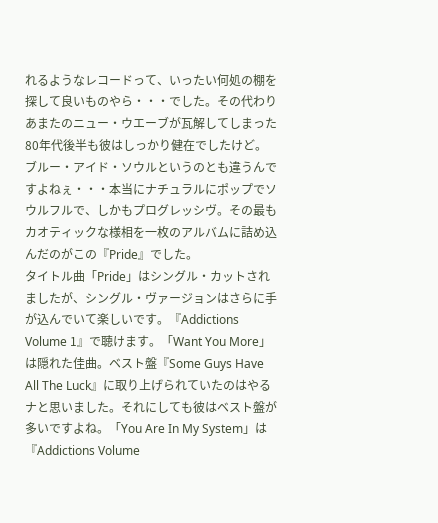れるようなレコードって、いったい何処の棚を探して良いものやら・・・でした。その代わりあまたのニュー・ウエーブが瓦解してしまった80年代後半も彼はしっかり健在でしたけど。
ブルー・アイド・ソウルというのとも違うんですよねぇ・・・本当にナチュラルにポップでソウルフルで、しかもプログレッシヴ。その最もカオティックな様相を一枚のアルバムに詰め込んだのがこの『Pride』でした。
タイトル曲「Pride」はシングル・カットされましたが、シングル・ヴァージョンはさらに手が込んでいて楽しいです。『Addictions Volume 1』で聴けます。「Want You More」は隠れた佳曲。ベスト盤『Some Guys Have All The Luck』に取り上げられていたのはやるナと思いました。それにしても彼はベスト盤が多いですよね。「You Are In My System」は『Addictions Volume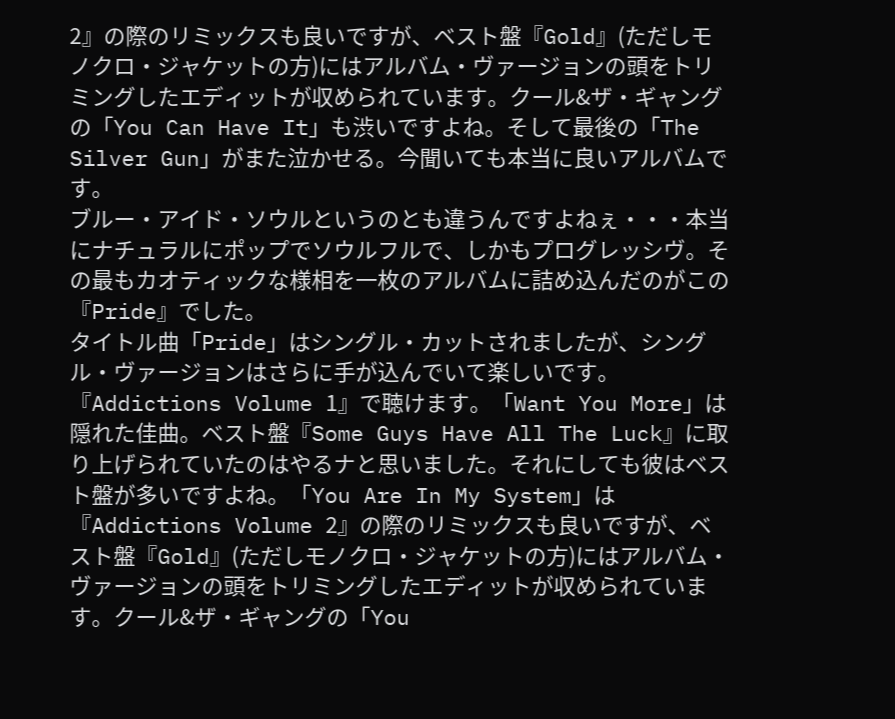2』の際のリミックスも良いですが、ベスト盤『Gold』(ただしモノクロ・ジャケットの方)にはアルバム・ヴァージョンの頭をトリミングしたエディットが収められています。クール&ザ・ギャングの「You Can Have It」も渋いですよね。そして最後の「The Silver Gun」がまた泣かせる。今聞いても本当に良いアルバムです。
ブルー・アイド・ソウルというのとも違うんですよねぇ・・・本当にナチュラルにポップでソウルフルで、しかもプログレッシヴ。その最もカオティックな様相を一枚のアルバムに詰め込んだのがこの『Pride』でした。
タイトル曲「Pride」はシングル・カットされましたが、シングル・ヴァージョンはさらに手が込んでいて楽しいです。『Addictions Volume 1』で聴けます。「Want You More」は隠れた佳曲。ベスト盤『Some Guys Have All The Luck』に取り上げられていたのはやるナと思いました。それにしても彼はベスト盤が多いですよね。「You Are In My System」は『Addictions Volume 2』の際のリミックスも良いですが、ベスト盤『Gold』(ただしモノクロ・ジャケットの方)にはアルバム・ヴァージョンの頭をトリミングしたエディットが収められています。クール&ザ・ギャングの「You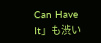Can Have It」も渋い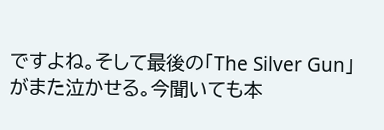ですよね。そして最後の「The Silver Gun」がまた泣かせる。今聞いても本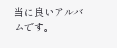当に良いアルバムです。